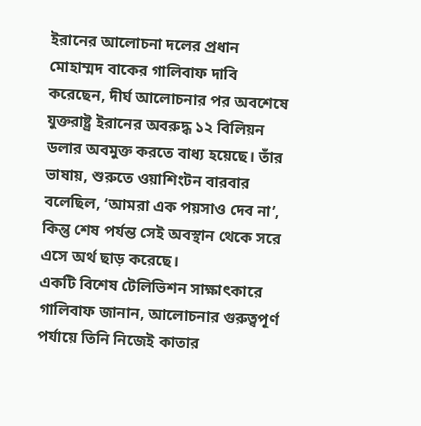ইরানের আলোচনা দলের প্রধান মোহাম্মদ বাকের গালিবাফ দাবি করেছেন, দীর্ঘ আলোচনার পর অবশেষে যুক্তরাষ্ট্র ইরানের অবরুদ্ধ ১২ বিলিয়ন ডলার অবমুক্ত করতে বাধ্য হয়েছে। তাঁর ভাষায়, শুরুতে ওয়াশিংটন বারবার বলেছিল, ‘আমরা এক পয়সাও দেব না’, কিন্তু শেষ পর্যন্ত সেই অবস্থান থেকে সরে এসে অর্থ ছাড় করেছে।
একটি বিশেষ টেলিভিশন সাক্ষাৎকারে গালিবাফ জানান, আলোচনার গুরুত্বপূর্ণ পর্যায়ে তিনি নিজেই কাতার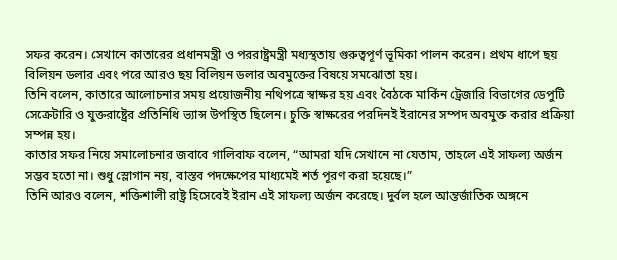সফর করেন। সেখানে কাতারের প্রধানমন্ত্রী ও পররাষ্ট্রমন্ত্রী মধ্যস্থতায় গুরুত্বপূর্ণ ভূমিকা পালন করেন। প্রথম ধাপে ছয় বিলিয়ন ডলার এবং পরে আরও ছয় বিলিয়ন ডলার অবমুক্তের বিষয়ে সমঝোতা হয়।
তিনি বলেন, কাতারে আলোচনার সময় প্রয়োজনীয় নথিপত্রে স্বাক্ষর হয় এবং বৈঠকে মার্কিন ট্রেজারি বিভাগের ডেপুটি সেক্রেটারি ও যুক্তরাষ্ট্রের প্রতিনিধি ভ্যান্স উপস্থিত ছিলেন। চুক্তি স্বাক্ষরের পরদিনই ইরানের সম্পদ অবমুক্ত করার প্রক্রিয়া সম্পন্ন হয়।
কাতার সফর নিয়ে সমালোচনার জবাবে গালিবাফ বলেন, “আমরা যদি সেখানে না যেতাম, তাহলে এই সাফল্য অর্জন সম্ভব হতো না। শুধু স্লোগান নয়, বাস্তব পদক্ষেপের মাধ্যমেই শর্ত পূরণ করা হয়েছে।”
তিনি আরও বলেন, শক্তিশালী রাষ্ট্র হিসেবেই ইরান এই সাফল্য অর্জন করেছে। দুর্বল হলে আন্তর্জাতিক অঙ্গনে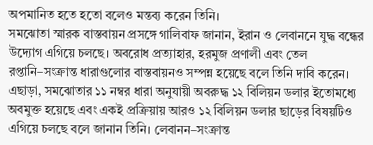অপমানিত হতে হতো বলেও মন্তব্য করেন তিনি।
সমঝোতা স্মারক বাস্তবায়ন প্রসঙ্গে গালিবাফ জানান, ইরান ও লেবাননে যুদ্ধ বন্ধের উদ্যোগ এগিয়ে চলছে। অবরোধ প্রত্যাহার, হরমুজ প্রণালী এবং তেল রপ্তানি–সংক্রান্ত ধারাগুলোর বাস্তবায়নও সম্পন্ন হয়েছে বলে তিনি দাবি করেন।
এছাড়া, সমঝোতার ১১ নম্বর ধারা অনুযায়ী অবরুদ্ধ ১২ বিলিয়ন ডলার ইতোমধ্যে অবমুক্ত হয়েছে এবং একই প্রক্রিয়ায় আরও ১২ বিলিয়ন ডলার ছাড়ের বিষয়টিও এগিয়ে চলছে বলে জানান তিনি। লেবানন–সংক্রান্ত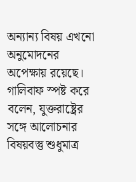অন্যান্য বিষয় এখনো অনুমোদনের অপেক্ষায় রয়েছে।
গালিবাফ স্পষ্ট করে বলেন, যুক্তরাষ্ট্রের সঙ্গে আলোচনার বিষয়বস্তু শুধুমাত্র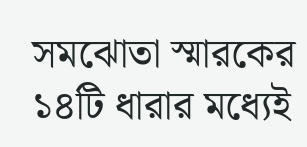সমঝোতা স্মারকের ১৪টি ধারার মধ্যেই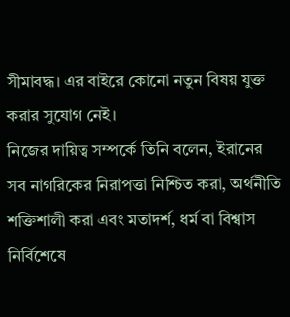সীমাবদ্ধ। এর বাইরে কোনো নতুন বিষয় যুক্ত করার সুযোগ নেই।
নিজের দায়িত্ব সম্পর্কে তিনি বলেন, ইরানের সব নাগরিকের নিরাপত্তা নিশ্চিত করা, অর্থনীতি শক্তিশালী করা এবং মতাদর্শ, ধর্ম বা বিশ্বাস নির্বিশেষে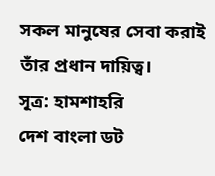সকল মানুষের সেবা করাই তাঁর প্রধান দায়িত্ব।
সূত্র: হামশাহরি
দেশ বাংলা ডট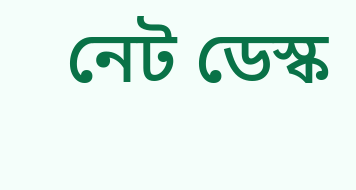নেট ডেস্ক